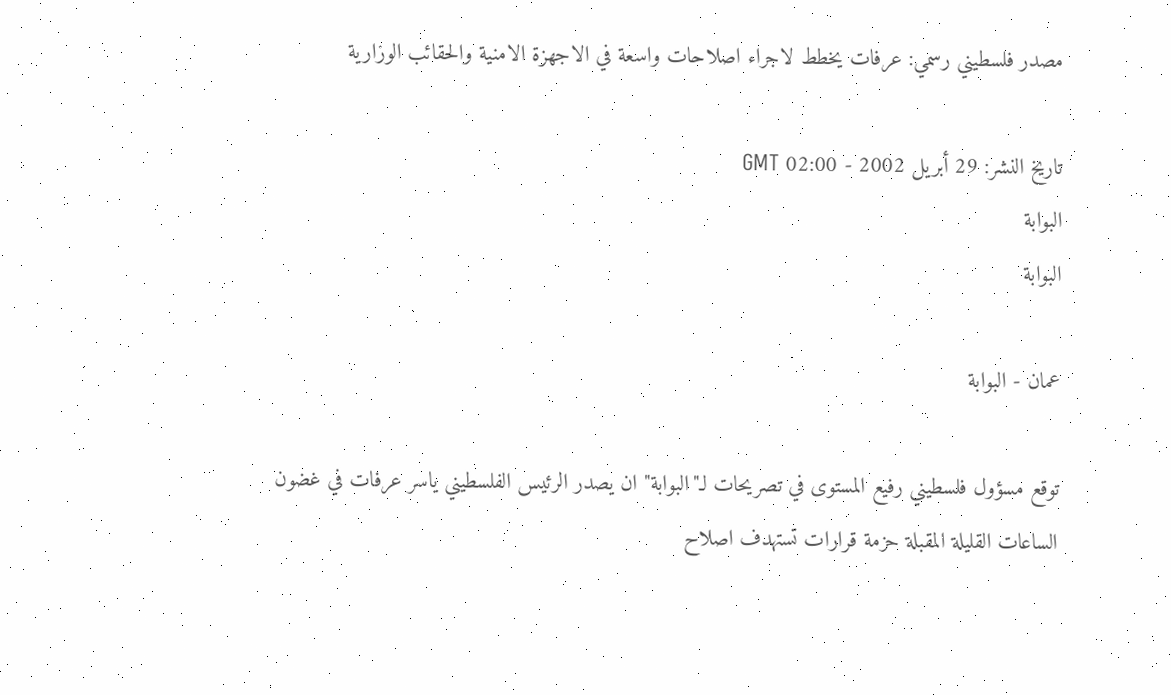مصدر فلسطيني رسمي: عرفات يخطط لاجراء اصلاحات واسعة في الاجهزة الامنية والحقائب الوزارية

تاريخ النشر: 29 أبريل 2002 - 02:00 GMT
البوابة
البوابة

عمان - البوابة

توقع مسؤول فلسطيني رفيع المستوى في تصريحات لـ"البوابة" ان يصدر الرئيس الفلسطيني ياسر عرفات في غضون الساعات القليلة المقبلة حزمة قرارات تستهدف اصلاح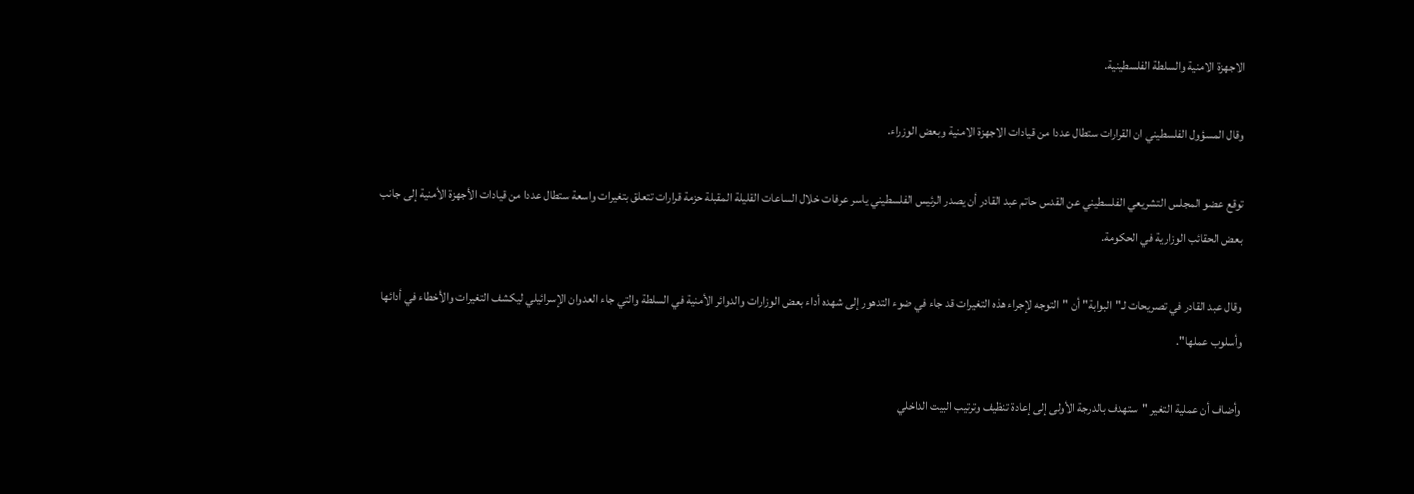الاجهزة الامنية والسلطة الفلسطينية.

وقال المسؤول الفلسطيني ان القرارات ستطال عددا من قيادات الاجهزة الامنية وبعض الوزراء.

توقع عضو المجلس التشريعي الفلسطيني عن القدس حاتم عبد القادر أن يصدر الرئيس الفلسطيني ياسر عرفات خلال الساعات القليلة المقبلة حزمة قرارات تتعلق بتغيرات واسعة ستطال عددا من قيادات الأجهزة الأمنية إلى جانب بعض الحقائب الوزارية في الحكومة.

وقال عبد القادر في تصريحات لـ"البوابة" أن "التوجه لإجراء هذه التغيرات قد جاء في ضوء التدهور إلى شهده أداء بعض الوزارات والدوائر الأمنية في السلطة والتي جاء العدوان الإسرائيلي ليكشف التغيرات والأخطاء في أدائها وأسلوب عملها".

وأضاف أن عملية التغير "ستهدف بالدرجة الأولى إلى إعادة تنظيف وترتيب البيت الداخلي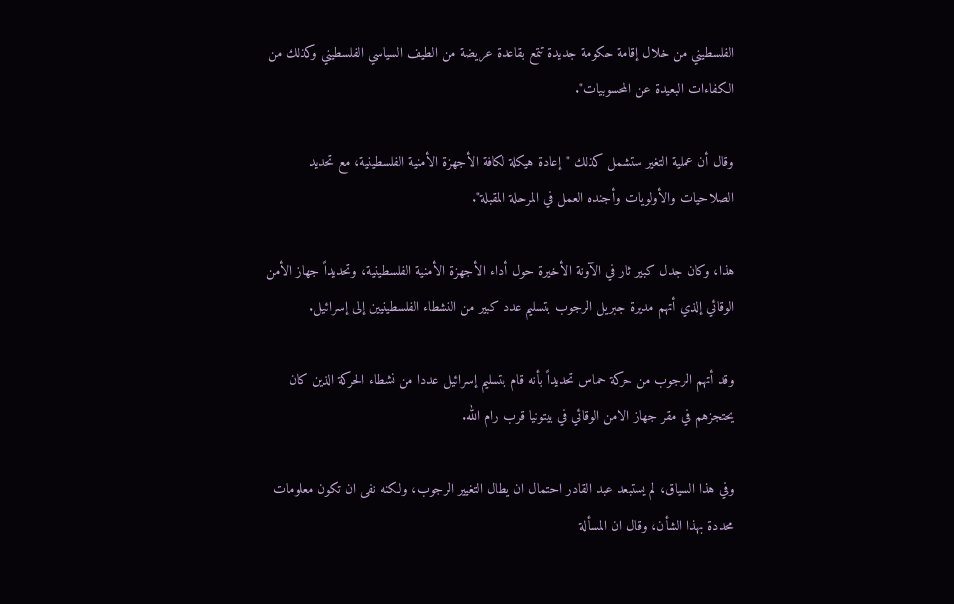الفلسطيني من خلال إقامة حكومة جديدة تتمع بقاعدة عريضة من الطيف السياسي الفلسطيني وكذلك من الكفاءات البعيدة عن المحسوبيات".

وقال أن عملية التغير ستشمل كذلك "إعادة هيكلة لكافة الأجهزة الأمنية الفلسطينية، مع تحديد الصلاحيات والأولويات وأجنده العمل في المرحلة المقبلة".

هذا، وكان جدل كبير ثار في الآونة الأخيرة حول أداء الأجهزة الأمنية الفلسطينية، وتحديداً جهاز الأمن الوقائي إلذي أتهم مديرة جبريل الرجوب بتسليم عدد كبير من النشطاء الفلسطينيين إلى إسرائيل.

وقد أتهم الرجوب من حركة حماس تحديداً بأنه قام بتسليم إسرائيل عددا من نشطاء الحركة الذين كان يحتجزهم في مقر جهاز الامن الوقائي في بيتونيا قرب رام الله.

وفي هذا السياق، لم يستبعد عبد القادر احتمال ان يطال التغيير الرجوب، ولكنه نفى ان تكون معلومات محددة بهذا الشأن، وقال ان المسألة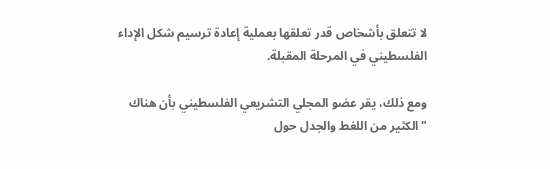لا تتعلق بأشخاص قدر تعلقها بعملية إعادة ترسيم شكل الإداء الفلسطيني في المرحلة المقبلة.

ومع ذلك، يقر عضو المجلي التشريعي الفلسطيني بأن هناك "الكثير من اللغط والجدل حول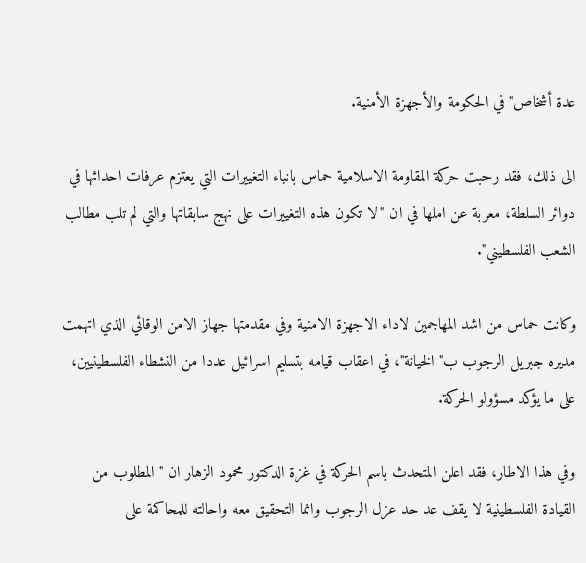عدة أشخاص" في الحكومة والأجهزة الأمنية.

الى ذلك، فقد رحبت حركة المقاومة الاسلامية حماس بانباء التغييرات التي يعتزم عرفات احداثها في دوائر السلطة، معربة عن املها في ان "لا تكون هذه التغييرات على نهج سابقاتها والتي لم تلب مطالب الشعب الفلسطيني".

وكانت حماس من اشد المهاجمين لاداء الاجهزة الامنية وفي مقدمتها جهاز الامن الوقائي الذي اتهمت مديره جبريل الرجوب ب"الخيانة"، في اعقاب قيامه بتسليم اسرائيل عددا من النشطاء الفلسطينيين، على ما يؤكد مسؤولو الحركة.

وفي هذا الاطار، فقد اعلن المتحدث باسم الحركة في غزة الدكتور محمود الزهار ان "المطلوب من القيادة الفلسطينية لا يقف عد حد عزل الرجوب وانما التحقيق معه واحالته للمحاكمة على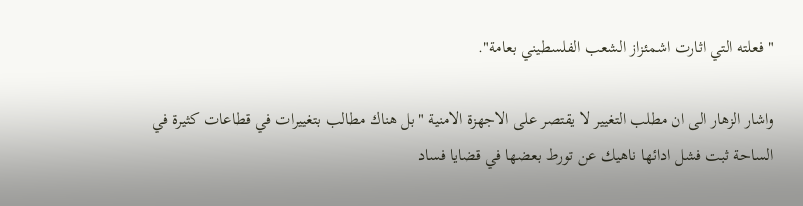"فعلته التي اثارت اشمئزاز الشعب الفلسطيني بعامة".

واشار الزهار الى ان مطلب التغيير لا يقتصر على الاجهزة الامنية "بل هناك مطالب بتغييرات في قطاعات كثيرة في الساحة ثبت فشل ادائها ناهيك عن تورط بعضها في قضايا فساد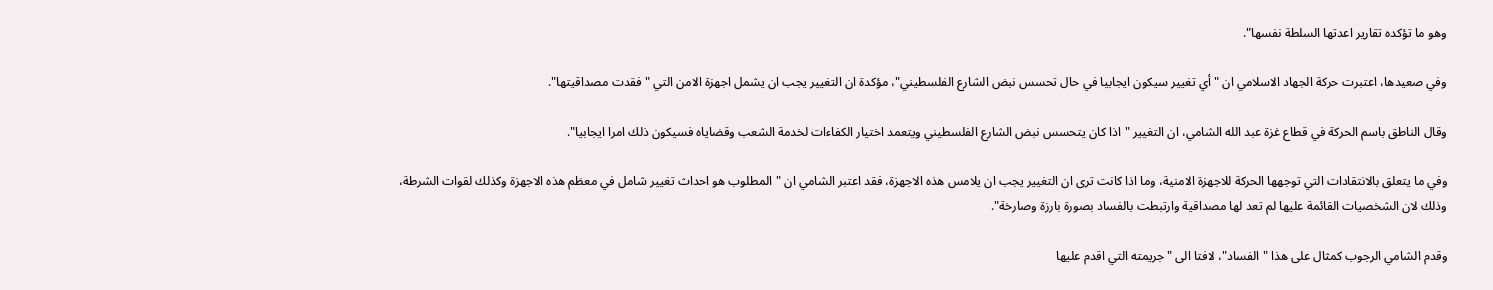وهو ما تؤكده تقارير اعدتها السلطة نفسها".

وفي صعيدها، اعتبرت حركة الجهاد الاسلامي ان "أي تغيير سيكون ايجابيا في حال تحسس نبض الشارع الفلسطيني"، مؤكدة ان التغيير يجب ان يشمل اجهزة الامن التي "فقدت مصداقيتها".

وقال الناطق باسم الحركة في قطاع غزة عبد الله الشامي، ان التغيير "اذا كان يتحسس نبض الشارع الفلسطيني ويتعمد اختيار الكفاءات لخدمة الشعب وقضاياه فسيكون ذلك امرا ايجابيا".

وفي ما يتعلق بالانتقادات التي توجهها الحركة للاجهزة الامنية، وما اذا كانت ترى ان التغيير يجب ان يلامس هذه الاجهزة، فقد اعتبر الشامي ان "المطلوب هو احداث تغيير شامل في معظم هذه الاجهزة وكذلك لقوات الشرطة، وذلك لان الشخصيات القائمة عليها لم تعد لها مصداقية وارتبطت بالفساد بصورة بارزة وصارخة".

وقدم الشامي الرجوب كمثال على هذا "الفساد"، لافتا الى "جريمته التي اقدم عليها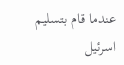عندما قام بتسليم اسرئيل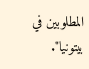المطلوبين في بيتونيا".